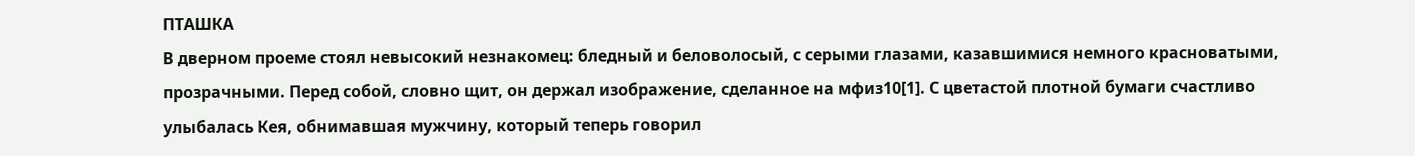ПТАШКА
В дверном проеме стоял невысокий незнакомец: бледный и беловолосый, с серыми глазами, казавшимися немного красноватыми, прозрачными. Перед собой, словно щит, он держал изображение, сделанное на мфиз10[1]. С цветастой плотной бумаги счастливо улыбалась Кея, обнимавшая мужчину, который теперь говорил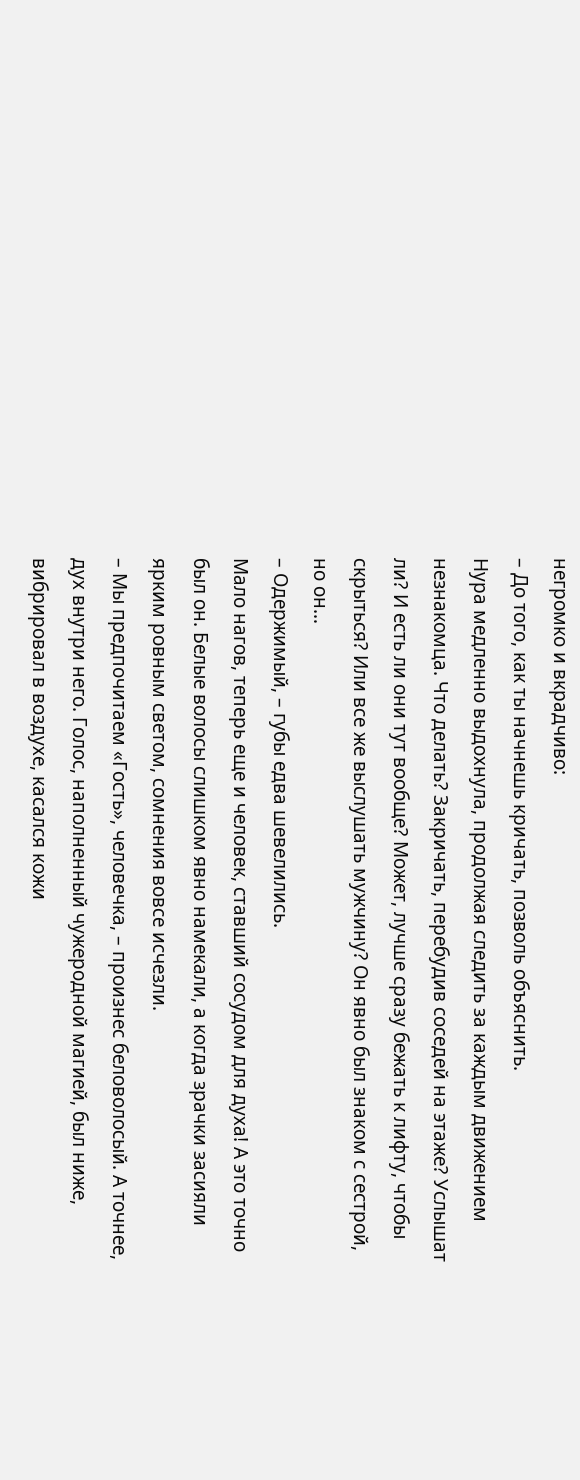негромко и вкрадчиво:
– До того, как ты начнешь кричать, позволь объяснить.
Нура медленно выдохнула, продолжая следить за каждым движением незнакомца. Что делать? Закричать, перебудив соседей на этаже? Услышат ли? И есть ли они тут вообще? Может, лучше сразу бежать к лифту, чтобы скрыться? Или все же выслушать мужчину? Он явно был знаком с сестрой, но он…
– Одержимый, – губы едва шевелились.
Мало нагов, теперь еще и человек, ставший сосудом для духа! А это точно был он. Белые волосы слишком явно намекали, а когда зрачки засияли ярким ровным светом, сомнения вовсе исчезли.
– Мы предпочитаем «Гость», человечка, – произнес беловолосый. А точнее, дух внутри него. Голос, наполненный чужеродной магией, был ниже, вибрировал в воздухе, касался кожи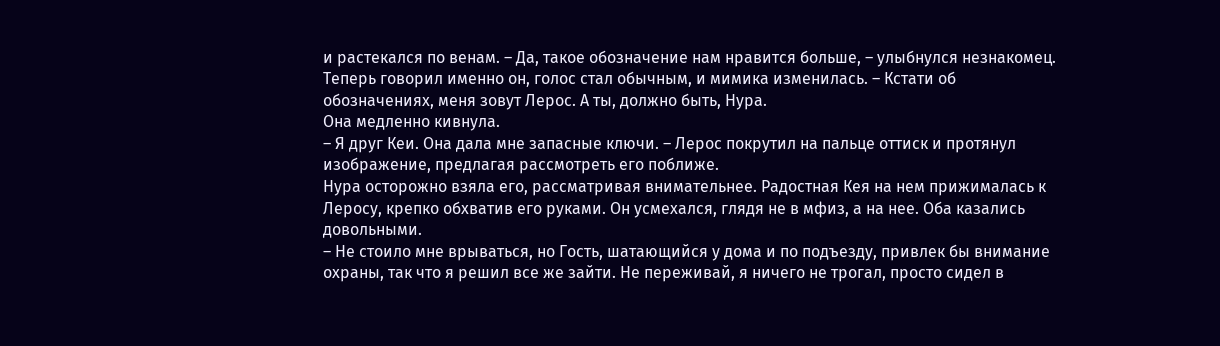и растекался по венам. – Да, такое обозначение нам нравится больше, – улыбнулся незнакомец. Теперь говорил именно он, голос стал обычным, и мимика изменилась. – Кстати об обозначениях, меня зовут Лерос. А ты, должно быть, Нура.
Она медленно кивнула.
– Я друг Кеи. Она дала мне запасные ключи. – Лерос покрутил на пальце оттиск и протянул изображение, предлагая рассмотреть его поближе.
Нура осторожно взяла его, рассматривая внимательнее. Радостная Кея на нем прижималась к Леросу, крепко обхватив его руками. Он усмехался, глядя не в мфиз, а на нее. Оба казались довольными.
– Не стоило мне врываться, но Гость, шатающийся у дома и по подъезду, привлек бы внимание охраны, так что я решил все же зайти. Не переживай, я ничего не трогал, просто сидел в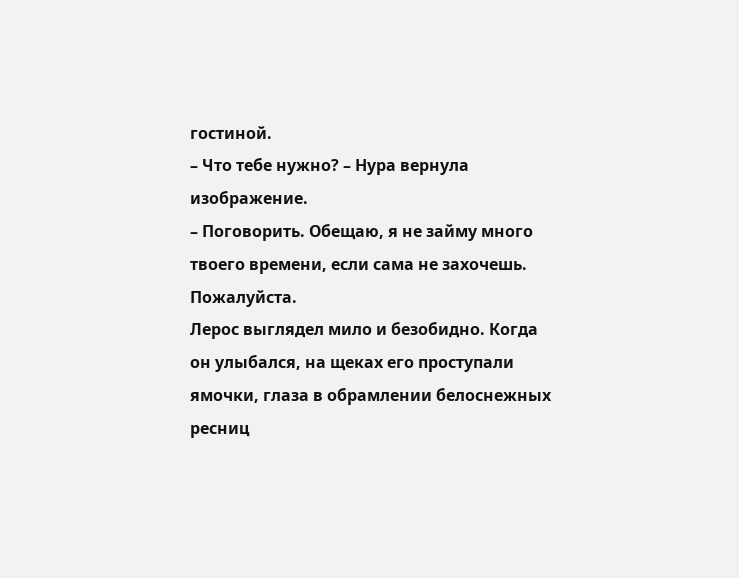гостиной.
– Что тебе нужно? – Нура вернула изображение.
– Поговорить. Обещаю, я не займу много твоего времени, если сама не захочешь. Пожалуйста.
Лерос выглядел мило и безобидно. Когда он улыбался, на щеках его проступали ямочки, глаза в обрамлении белоснежных ресниц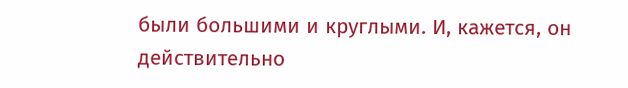были большими и круглыми. И, кажется, он действительно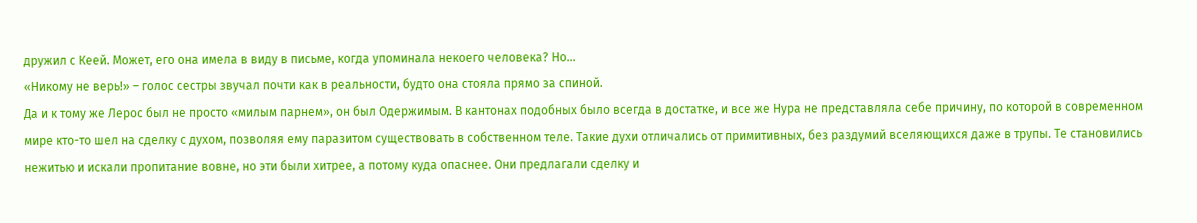дружил с Кеей. Может, его она имела в виду в письме, когда упоминала некоего человека? Но…
«Никому не верь!» – голос сестры звучал почти как в реальности, будто она стояла прямо за спиной.
Да и к тому же Лерос был не просто «милым парнем», он был Одержимым. В кантонах подобных было всегда в достатке, и все же Нура не представляла себе причину, по которой в современном мире кто-то шел на сделку с духом, позволяя ему паразитом существовать в собственном теле. Такие духи отличались от примитивных, без раздумий вселяющихся даже в трупы. Те становились нежитью и искали пропитание вовне, но эти были хитрее, а потому куда опаснее. Они предлагали сделку и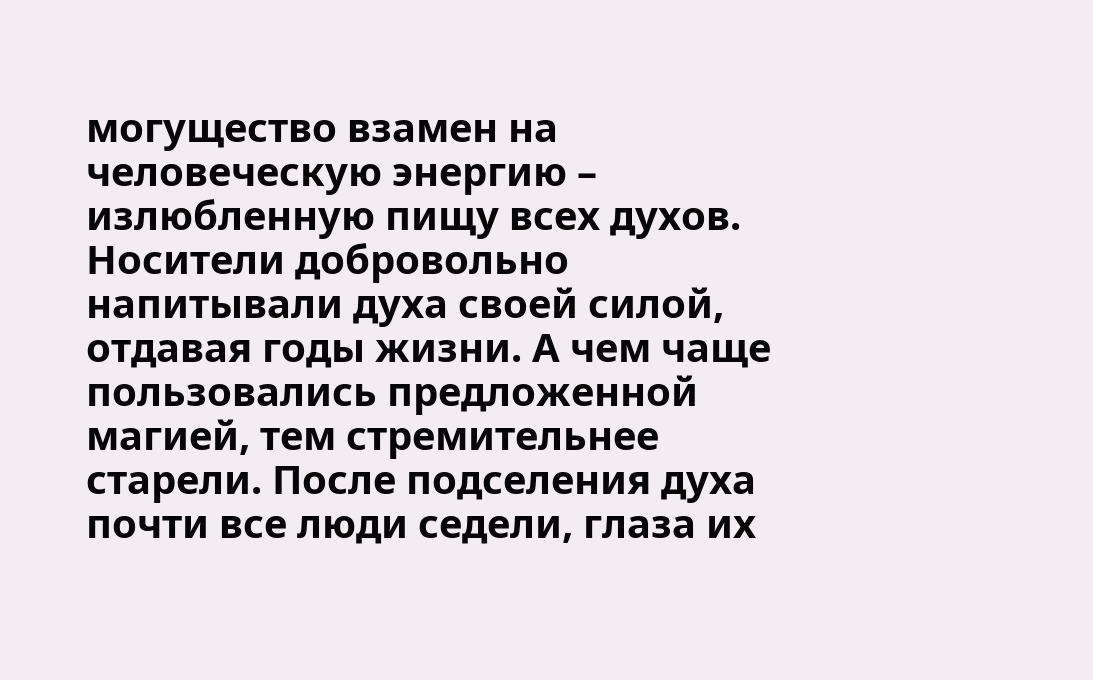могущество взамен на человеческую энергию – излюбленную пищу всех духов.
Носители добровольно напитывали духа своей силой, отдавая годы жизни. А чем чаще пользовались предложенной магией, тем стремительнее старели. После подселения духа почти все люди седели, глаза их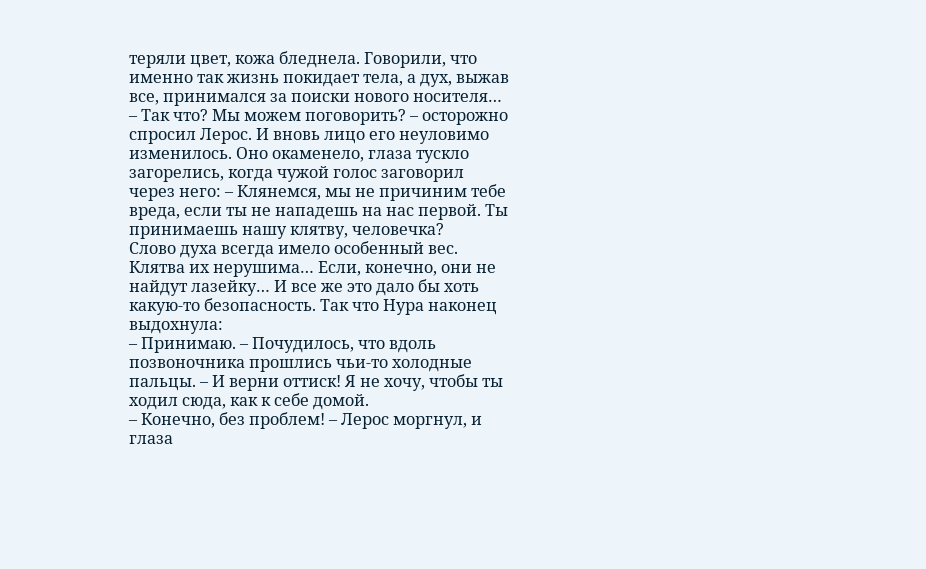теряли цвет, кожа бледнела. Говорили, что именно так жизнь покидает тела, а дух, выжав все, принимался за поиски нового носителя…
– Так что? Мы можем поговорить? – осторожно спросил Лерос. И вновь лицо его неуловимо изменилось. Оно окаменело, глаза тускло загорелись, когда чужой голос заговорил через него: – Клянемся, мы не причиним тебе вреда, если ты не нападешь на нас первой. Ты принимаешь нашу клятву, человечка?
Слово духа всегда имело особенный вес. Клятва их нерушима… Если, конечно, они не найдут лазейку… И все же это дало бы хоть какую-то безопасность. Так что Нура наконец выдохнула:
– Принимаю. – Почудилось, что вдоль позвоночника прошлись чьи-то холодные пальцы. – И верни оттиск! Я не хочу, чтобы ты ходил сюда, как к себе домой.
– Конечно, без проблем! – Лерос моргнул, и глаза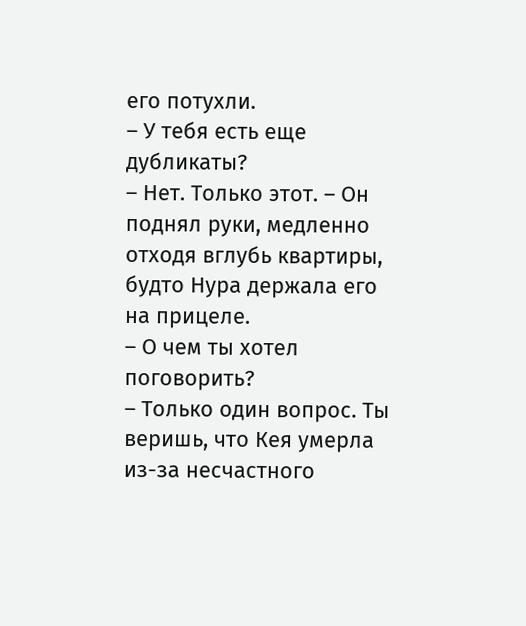его потухли.
– У тебя есть еще дубликаты?
– Нет. Только этот. – Он поднял руки, медленно отходя вглубь квартиры, будто Нура держала его на прицеле.
– О чем ты хотел поговорить?
– Только один вопрос. Ты веришь, что Кея умерла из-за несчастного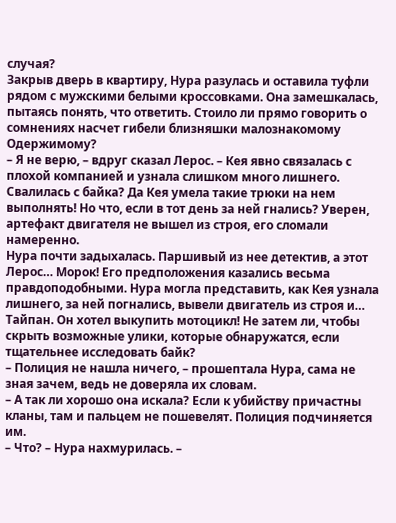случая?
Закрыв дверь в квартиру, Нура разулась и оставила туфли рядом с мужскими белыми кроссовками. Она замешкалась, пытаясь понять, что ответить. Стоило ли прямо говорить о сомнениях насчет гибели близняшки малознакомому Одержимому?
– Я не верю, – вдруг сказал Лерос. – Кея явно связалась с плохой компанией и узнала слишком много лишнего. Свалилась с байка? Да Кея умела такие трюки на нем выполнять! Но что, если в тот день за ней гнались? Уверен, артефакт двигателя не вышел из строя, его сломали намеренно.
Нура почти задыхалась. Паршивый из нее детектив, а этот Лерос… Морок! Его предположения казались весьма правдоподобными. Нура могла представить, как Кея узнала лишнего, за ней погнались, вывели двигатель из строя и… Тайпан. Он хотел выкупить мотоцикл! Не затем ли, чтобы скрыть возможные улики, которые обнаружатся, если тщательнее исследовать байк?
– Полиция не нашла ничего, – прошептала Нура, сама не зная зачем, ведь не доверяла их словам.
– А так ли хорошо она искала? Если к убийству причастны кланы, там и пальцем не пошевелят. Полиция подчиняется им.
– Что? – Нура нахмурилась. –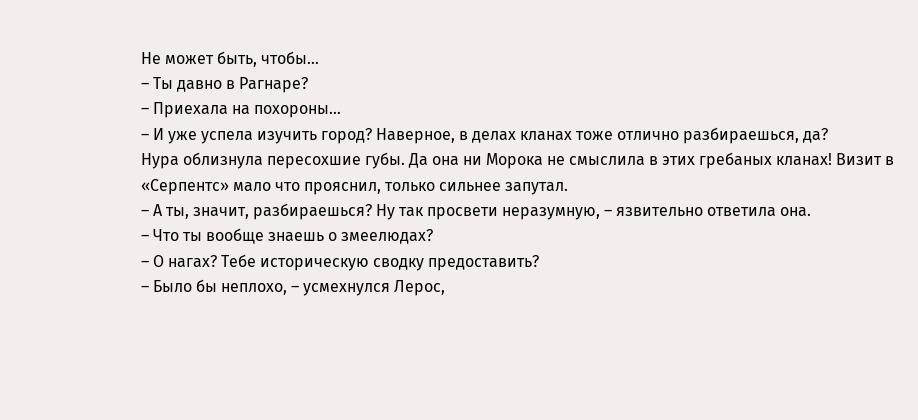Не может быть, чтобы…
– Ты давно в Рагнаре?
– Приехала на похороны…
– И уже успела изучить город? Наверное, в делах кланах тоже отлично разбираешься, да?
Нура облизнула пересохшие губы. Да она ни Морока не смыслила в этих гребаных кланах! Визит в «Серпентс» мало что прояснил, только сильнее запутал.
– А ты, значит, разбираешься? Ну так просвети неразумную, – язвительно ответила она.
– Что ты вообще знаешь о змеелюдах?
– О нагах? Тебе историческую сводку предоставить?
– Было бы неплохо, – усмехнулся Лерос,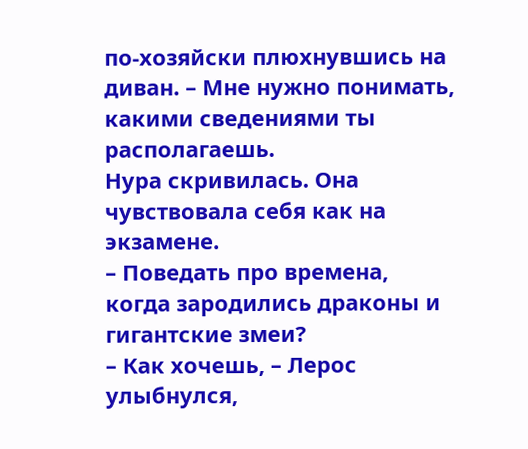по-хозяйски плюхнувшись на диван. – Мне нужно понимать, какими сведениями ты располагаешь.
Нура скривилась. Она чувствовала себя как на экзамене.
– Поведать про времена, когда зародились драконы и гигантские змеи?
– Как хочешь, – Лерос улыбнулся,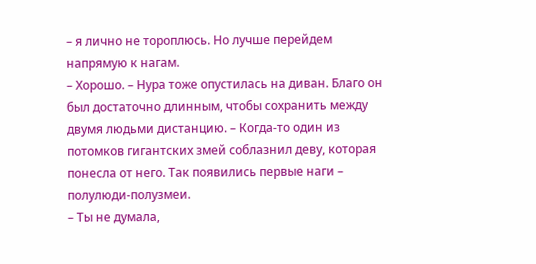– я лично не тороплюсь. Но лучше перейдем напрямую к нагам.
– Хорошо. – Нура тоже опустилась на диван. Благо он был достаточно длинным, чтобы сохранить между двумя людьми дистанцию. – Когда-то один из потомков гигантских змей соблазнил деву, которая понесла от него. Так появились первые наги – полулюди-полузмеи.
– Ты не думала,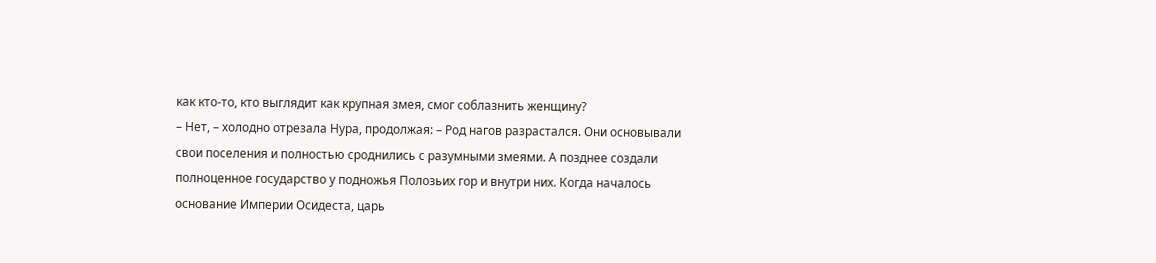как кто-то, кто выглядит как крупная змея, смог соблазнить женщину?
– Нет, – холодно отрезала Нура, продолжая: – Род нагов разрастался. Они основывали свои поселения и полностью сроднились с разумными змеями. А позднее создали полноценное государство у подножья Полозьих гор и внутри них. Когда началось основание Империи Осидеста, царь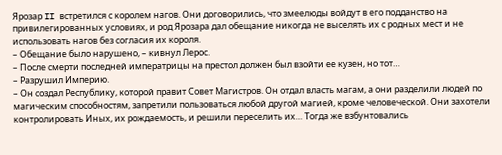Ярозар II встретился с королем нагов. Они договорились, что змеелюды войдут в его подданство на привилегированных условиях, и род Ярозара дал обещание никогда не выселять их с родных мест и не использовать нагов без согласия их короля.
– Обещание было нарушено, – кивнул Лерос.
– После смерти последней императрицы на престол должен был взойти ее кузен, но тот…
– Разрушил Империю.
– Он создал Республику, которой правит Совет Магистров. Он отдал власть магам, а они разделили людей по магическим способностям, запретили пользоваться любой другой магией, кроме человеческой. Они захотели контролировать Иных, их рождаемость, и решили переселить их… Тогда же взбунтовались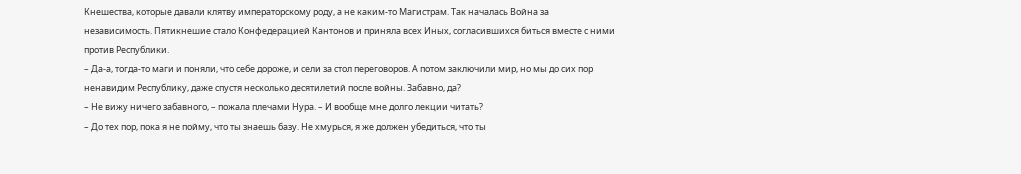Кнешества, которые давали клятву императорскому роду, а не каким-то Магистрам. Так началась Война за независимость. Пятикнешие стало Конфедерацией Кантонов и приняла всех Иных, согласившихся биться вместе с ними против Республики.
– Да-а, тогда-то маги и поняли, что себе дороже, и сели за стол переговоров. А потом заключили мир, но мы до сих пор ненавидим Республику, даже спустя несколько десятилетий после войны. Забавно, да?
– Не вижу ничего забавного, – пожала плечами Нура. – И вообще мне долго лекции читать?
– До тех пор, пока я не пойму, что ты знаешь базу. Не хмурься, я же должен убедиться, что ты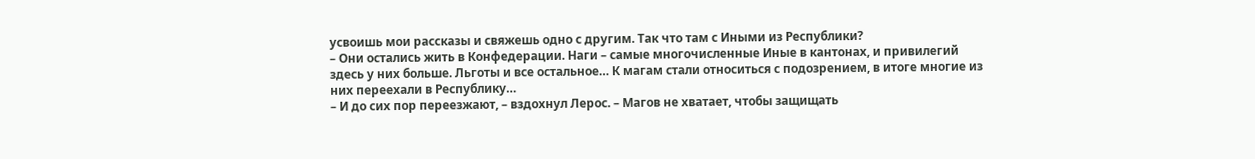усвоишь мои рассказы и свяжешь одно с другим. Так что там с Иными из Республики?
– Они остались жить в Конфедерации. Наги – самые многочисленные Иные в кантонах, и привилегий здесь у них больше. Льготы и все остальное… К магам стали относиться с подозрением, в итоге многие из них переехали в Республику…
– И до сих пор переезжают, – вздохнул Лерос. – Магов не хватает, чтобы защищать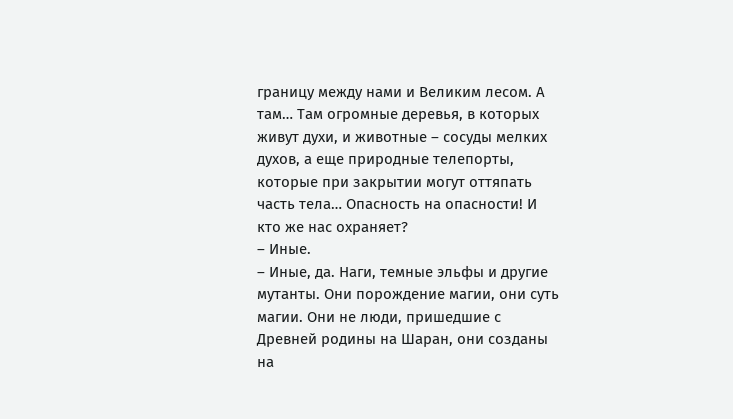границу между нами и Великим лесом. А там… Там огромные деревья, в которых живут духи, и животные – сосуды мелких духов, а еще природные телепорты, которые при закрытии могут оттяпать часть тела… Опасность на опасности! И кто же нас охраняет?
– Иные.
– Иные, да. Наги, темные эльфы и другие мутанты. Они порождение магии, они суть магии. Они не люди, пришедшие с Древней родины на Шаран, они созданы на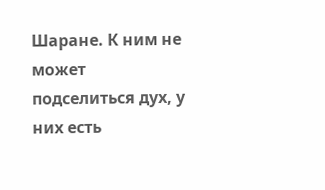Шаране. К ним не может подселиться дух, у них есть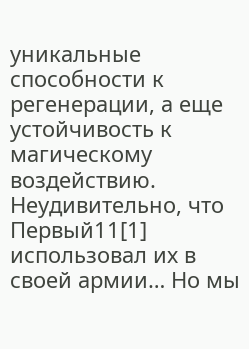уникальные способности к регенерации, а еще устойчивость к магическому воздействию. Неудивительно, что Первый11[1] использовал их в своей армии… Но мы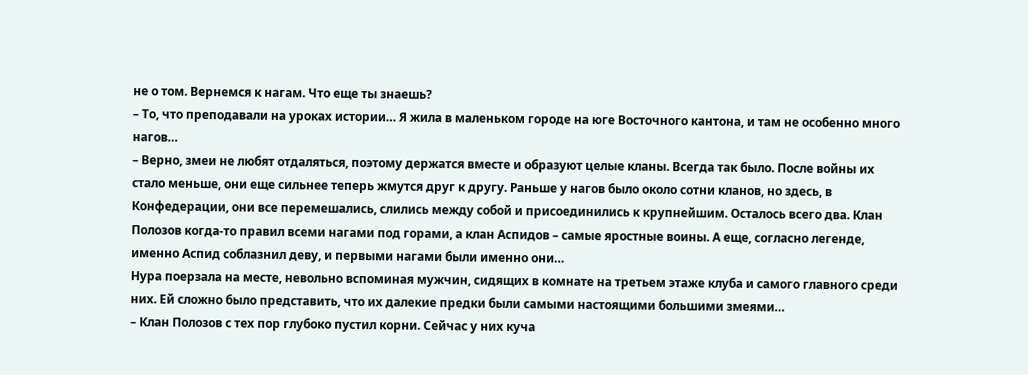не о том. Вернемся к нагам. Что еще ты знаешь?
– То, что преподавали на уроках истории… Я жила в маленьком городе на юге Восточного кантона, и там не особенно много нагов…
– Верно, змеи не любят отдаляться, поэтому держатся вместе и образуют целые кланы. Всегда так было. После войны их стало меньше, они еще сильнее теперь жмутся друг к другу. Раньше у нагов было около сотни кланов, но здесь, в Конфедерации, они все перемешались, слились между собой и присоединились к крупнейшим. Осталось всего два. Клан Полозов когда-то правил всеми нагами под горами, а клан Аспидов – самые яростные воины. А еще, согласно легенде, именно Аспид соблазнил деву, и первыми нагами были именно они…
Нура поерзала на месте, невольно вспоминая мужчин, сидящих в комнате на третьем этаже клуба и самого главного среди них. Ей сложно было представить, что их далекие предки были самыми настоящими большими змеями…
– Клан Полозов с тех пор глубоко пустил корни. Сейчас у них куча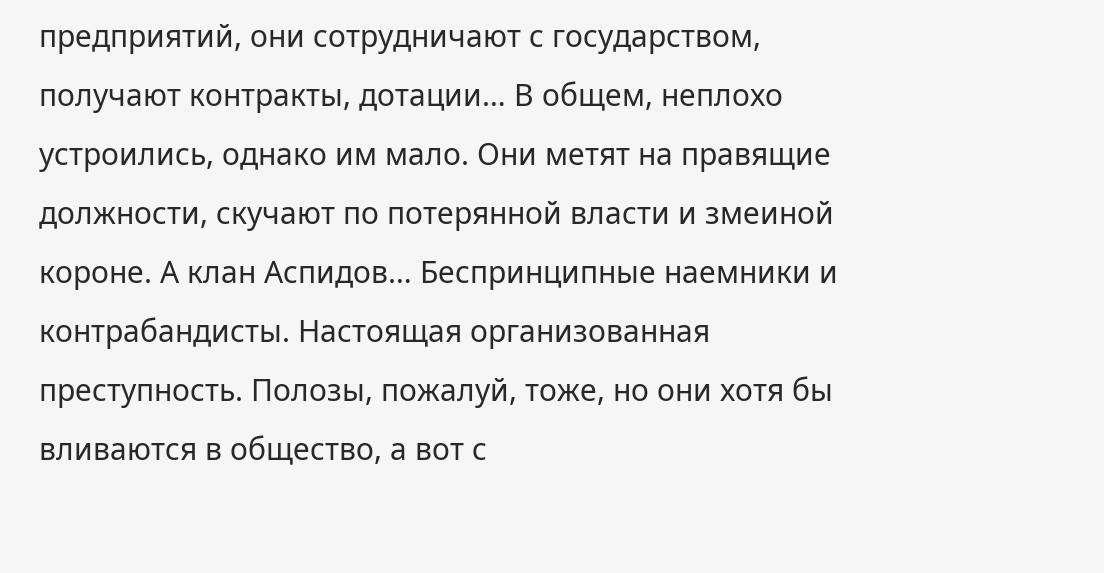предприятий, они сотрудничают с государством, получают контракты, дотации… В общем, неплохо устроились, однако им мало. Они метят на правящие должности, скучают по потерянной власти и змеиной короне. А клан Аспидов… Беспринципные наемники и контрабандисты. Настоящая организованная преступность. Полозы, пожалуй, тоже, но они хотя бы вливаются в общество, а вот с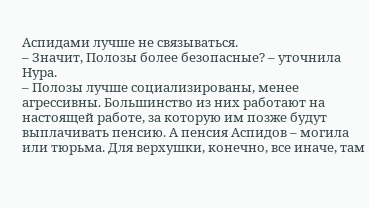Аспидами лучше не связываться.
– Значит, Полозы более безопасные? – уточнила Нура.
– Полозы лучше социализированы, менее агрессивны. Большинство из них работают на настоящей работе, за которую им позже будут выплачивать пенсию. А пенсия Аспидов – могила или тюрьма. Для верхушки, конечно, все иначе, там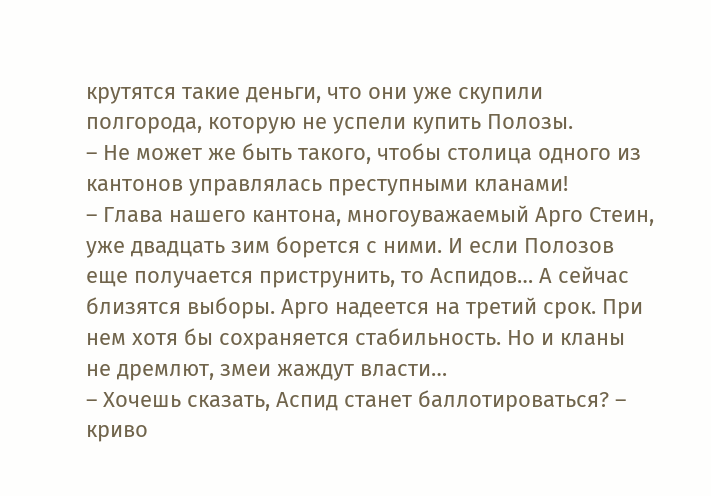крутятся такие деньги, что они уже скупили полгорода, которую не успели купить Полозы.
– Не может же быть такого, чтобы столица одного из кантонов управлялась преступными кланами!
– Глава нашего кантона, многоуважаемый Арго Стеин, уже двадцать зим борется с ними. И если Полозов еще получается приструнить, то Аспидов… А сейчас близятся выборы. Арго надеется на третий срок. При нем хотя бы сохраняется стабильность. Но и кланы не дремлют, змеи жаждут власти…
– Хочешь сказать, Аспид станет баллотироваться? – криво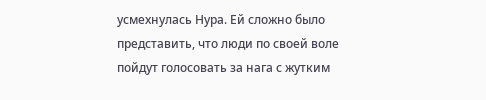усмехнулась Нура. Ей сложно было представить, что люди по своей воле пойдут голосовать за нага с жутким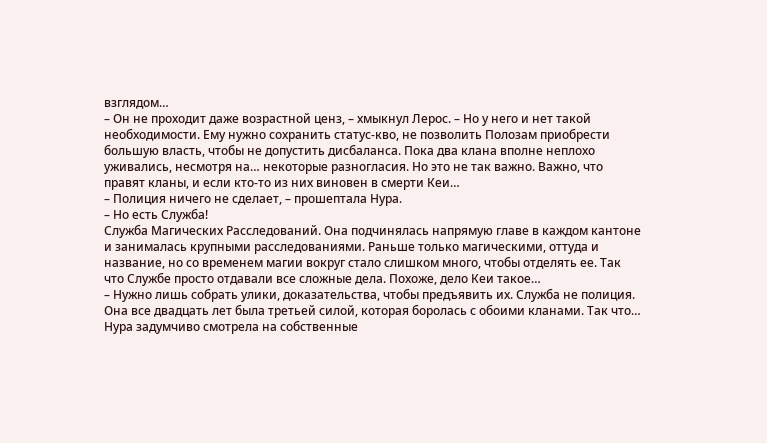взглядом…
– Он не проходит даже возрастной ценз, – хмыкнул Лерос. – Но у него и нет такой необходимости. Ему нужно сохранить статус-кво, не позволить Полозам приобрести большую власть, чтобы не допустить дисбаланса. Пока два клана вполне неплохо уживались, несмотря на… некоторые разногласия. Но это не так важно. Важно, что правят кланы, и если кто-то из них виновен в смерти Кеи…
– Полиция ничего не сделает, – прошептала Нура.
– Но есть Служба!
Служба Магических Расследований. Она подчинялась напрямую главе в каждом кантоне и занималась крупными расследованиями. Раньше только магическими, оттуда и название, но со временем магии вокруг стало слишком много, чтобы отделять ее. Так что Службе просто отдавали все сложные дела. Похоже, дело Кеи такое…
– Нужно лишь собрать улики, доказательства, чтобы предъявить их. Служба не полиция. Она все двадцать лет была третьей силой, которая боролась с обоими кланами. Так что…
Нура задумчиво смотрела на собственные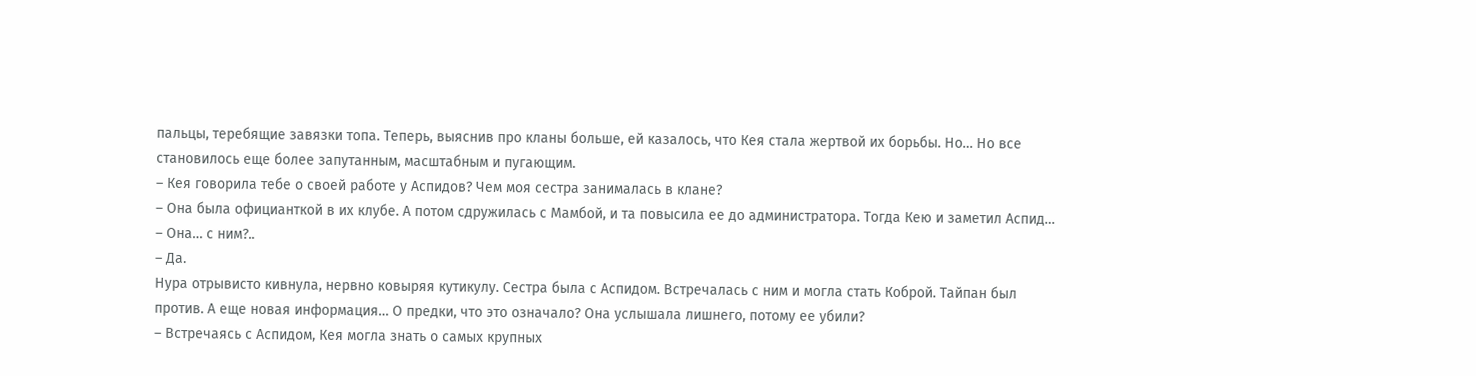пальцы, теребящие завязки топа. Теперь, выяснив про кланы больше, ей казалось, что Кея стала жертвой их борьбы. Но… Но все становилось еще более запутанным, масштабным и пугающим.
– Кея говорила тебе о своей работе у Аспидов? Чем моя сестра занималась в клане?
– Она была официанткой в их клубе. А потом сдружилась с Мамбой, и та повысила ее до администратора. Тогда Кею и заметил Аспид…
– Она… с ним?..
– Да.
Нура отрывисто кивнула, нервно ковыряя кутикулу. Сестра была с Аспидом. Встречалась с ним и могла стать Коброй. Тайпан был против. А еще новая информация… О предки, что это означало? Она услышала лишнего, потому ее убили?
– Встречаясь с Аспидом, Кея могла знать о самых крупных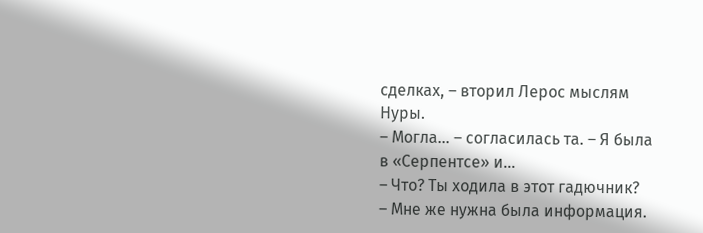сделках, – вторил Лерос мыслям Нуры.
– Могла… – согласилась та. – Я была в «Серпентсе» и…
– Что? Ты ходила в этот гадючник?
– Мне же нужна была информация.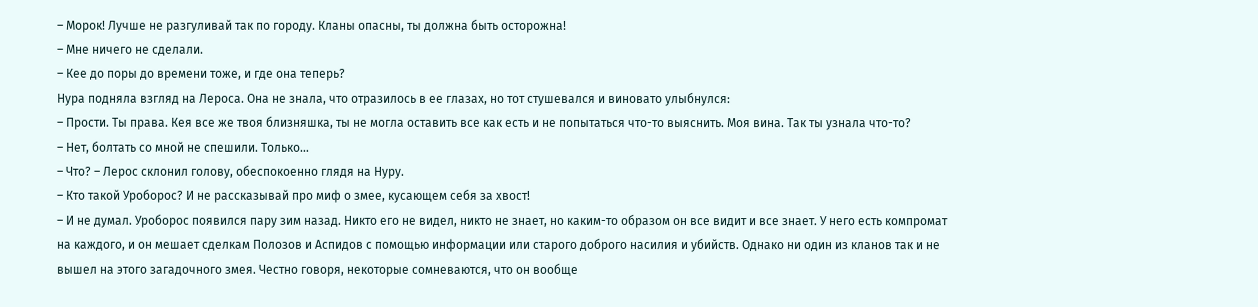– Морок! Лучше не разгуливай так по городу. Кланы опасны, ты должна быть осторожна!
– Мне ничего не сделали.
– Кее до поры до времени тоже, и где она теперь?
Нура подняла взгляд на Лероса. Она не знала, что отразилось в ее глазах, но тот стушевался и виновато улыбнулся:
– Прости. Ты права. Кея все же твоя близняшка, ты не могла оставить все как есть и не попытаться что-то выяснить. Моя вина. Так ты узнала что-то?
– Нет, болтать со мной не спешили. Только…
– Что? – Лерос склонил голову, обеспокоенно глядя на Нуру.
– Кто такой Уроборос? И не рассказывай про миф о змее, кусающем себя за хвост!
– И не думал. Уроборос появился пару зим назад. Никто его не видел, никто не знает, но каким-то образом он все видит и все знает. У него есть компромат на каждого, и он мешает сделкам Полозов и Аспидов с помощью информации или старого доброго насилия и убийств. Однако ни один из кланов так и не вышел на этого загадочного змея. Честно говоря, некоторые сомневаются, что он вообще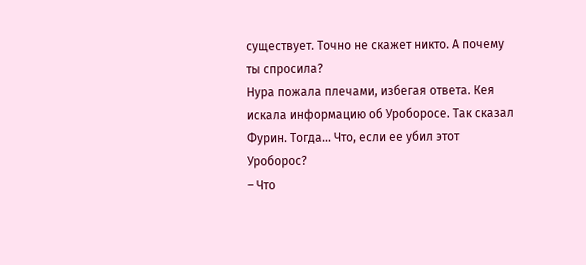существует. Точно не скажет никто. А почему ты спросила?
Нура пожала плечами, избегая ответа. Кея искала информацию об Уроборосе. Так сказал Фурин. Тогда… Что, если ее убил этот Уроборос?
– Что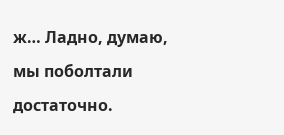ж… Ладно, думаю, мы поболтали достаточно.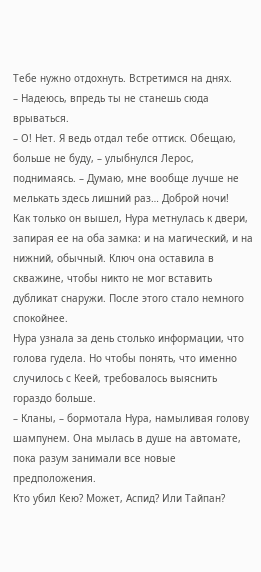Тебе нужно отдохнуть. Встретимся на днях.
– Надеюсь, впредь ты не станешь сюда врываться.
– О! Нет. Я ведь отдал тебе оттиск. Обещаю, больше не буду, – улыбнулся Лерос, поднимаясь. – Думаю, мне вообще лучше не мелькать здесь лишний раз… Доброй ночи!
Как только он вышел, Нура метнулась к двери, запирая ее на оба замка: и на магический, и на нижний, обычный. Ключ она оставила в скважине, чтобы никто не мог вставить дубликат снаружи. После этого стало немного спокойнее.
Нура узнала за день столько информации, что голова гудела. Но чтобы понять, что именно случилось с Кеей, требовалось выяснить гораздо больше.
– Кланы, – бормотала Нура, намыливая голову шампунем. Она мылась в душе на автомате, пока разум занимали все новые предположения.
Кто убил Кею? Может, Аспид? Или Тайпан?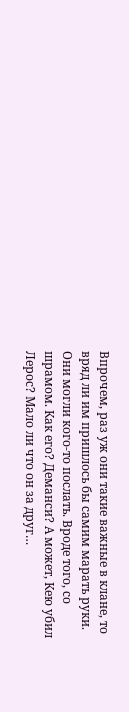Впрочем, раз уж они такие важные в клане, то вряд ли им пришлось бы самим марать руки. Они могли кого-то послать. Вроде того, со шрамом. Как его? Деманси? А может, Кею убил Лерос? Мало ли что он за друг…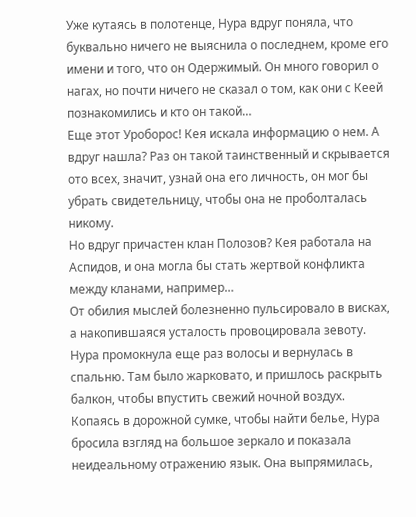Уже кутаясь в полотенце, Нура вдруг поняла, что буквально ничего не выяснила о последнем, кроме его имени и того, что он Одержимый. Он много говорил о нагах, но почти ничего не сказал о том, как они с Кеей познакомились и кто он такой…
Еще этот Уроборос! Кея искала информацию о нем. А вдруг нашла? Раз он такой таинственный и скрывается ото всех, значит, узнай она его личность, он мог бы убрать свидетельницу, чтобы она не проболталась никому.
Но вдруг причастен клан Полозов? Кея работала на Аспидов, и она могла бы стать жертвой конфликта между кланами, например…
От обилия мыслей болезненно пульсировало в висках, а накопившаяся усталость провоцировала зевоту. Нура промокнула еще раз волосы и вернулась в спальню. Там было жарковато, и пришлось раскрыть балкон, чтобы впустить свежий ночной воздух.
Копаясь в дорожной сумке, чтобы найти белье, Нура бросила взгляд на большое зеркало и показала неидеальному отражению язык. Она выпрямилась,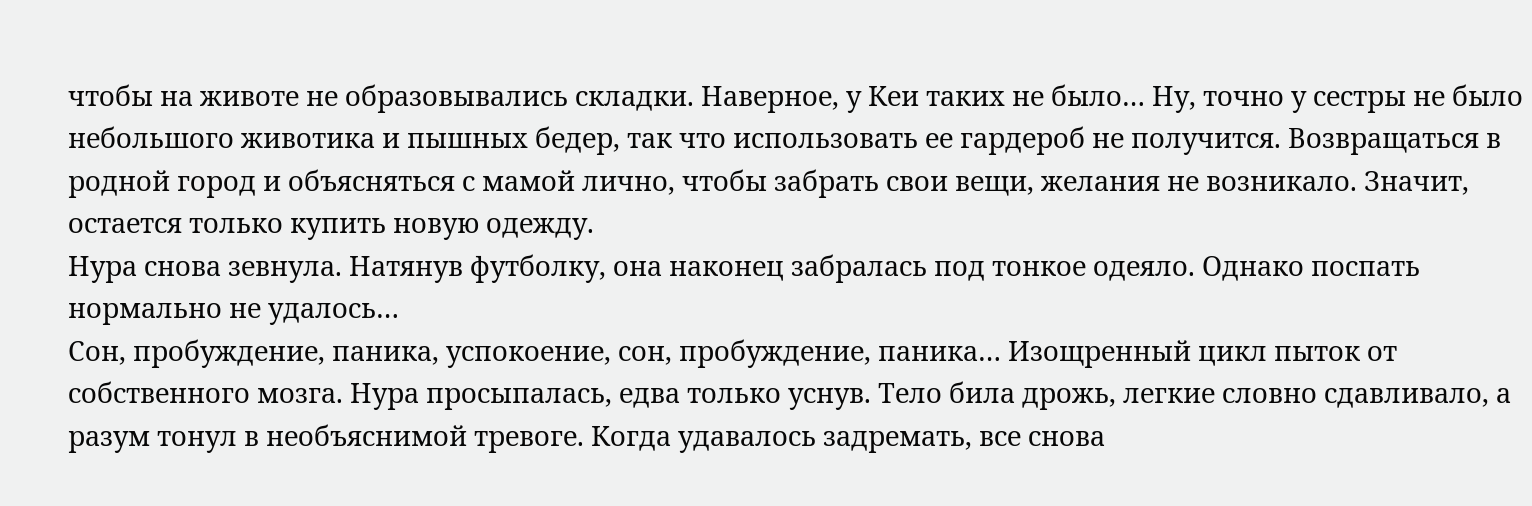чтобы на животе не образовывались складки. Наверное, у Кеи таких не было… Ну, точно у сестры не было небольшого животика и пышных бедер, так что использовать ее гардероб не получится. Возвращаться в родной город и объясняться с мамой лично, чтобы забрать свои вещи, желания не возникало. Значит, остается только купить новую одежду.
Нура снова зевнула. Натянув футболку, она наконец забралась под тонкое одеяло. Однако поспать нормально не удалось…
Сон, пробуждение, паника, успокоение, сон, пробуждение, паника… Изощренный цикл пыток от собственного мозга. Нура просыпалась, едва только уснув. Тело била дрожь, легкие словно сдавливало, а разум тонул в необъяснимой тревоге. Когда удавалось задремать, все снова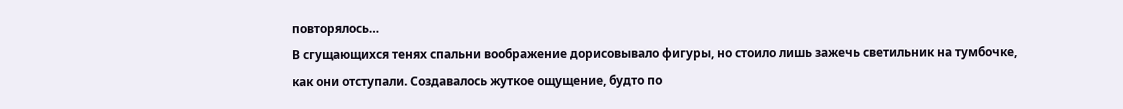повторялось…
В сгущающихся тенях спальни воображение дорисовывало фигуры, но стоило лишь зажечь светильник на тумбочке, как они отступали. Создавалось жуткое ощущение, будто по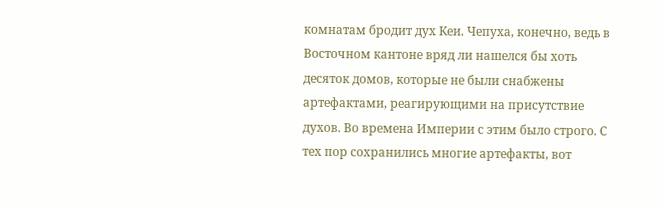комнатам бродит дух Кеи. Чепуха, конечно, ведь в Восточном кантоне вряд ли нашелся бы хоть десяток домов, которые не были снабжены артефактами, реагирующими на присутствие духов. Во времена Империи с этим было строго. С тех пор сохранились многие артефакты, вот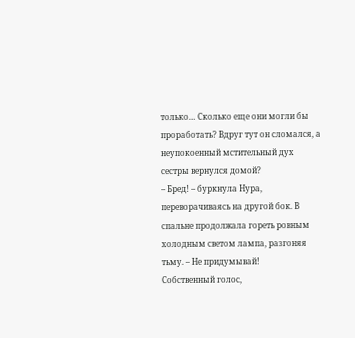только… Сколько еще они могли бы проработать? Вдруг тут он сломался, а неупокоенный мстительный дух сестры вернулся домой?
– Бред! – буркнула Нура, переворачиваясь на другой бок. В спальне продолжала гореть ровным холодным светом лампа, разгоняя тьму. – Не придумывай!
Собственный голос,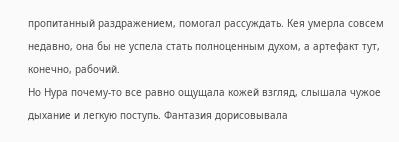пропитанный раздражением, помогал рассуждать. Кея умерла совсем недавно, она бы не успела стать полноценным духом, а артефакт тут, конечно, рабочий.
Но Нура почему-то все равно ощущала кожей взгляд, слышала чужое дыхание и легкую поступь. Фантазия дорисовывала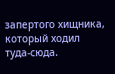запертого хищника, который ходил туда-сюда.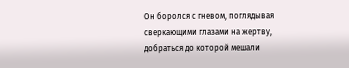Он боролся с гневом, поглядывая сверкающими глазами на жертву, добраться до которой мешали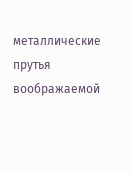металлические прутья воображаемой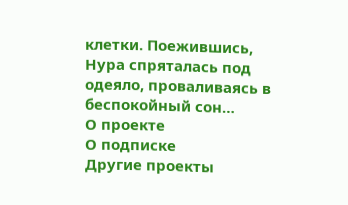клетки. Поежившись, Нура спряталась под одеяло, проваливаясь в беспокойный сон…
О проекте
О подписке
Другие проекты